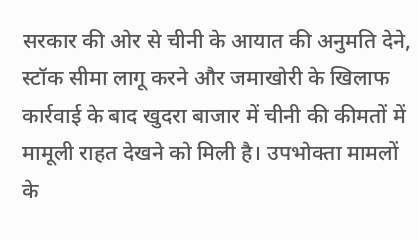सरकार की ओर से चीनी के आयात की अनुमति देने, स्टॉक सीमा लागू करने और जमाखोरी के खिलाफ कार्रवाई के बाद खुदरा बाजार में चीनी की कीमतों में मामूली राहत देखने को मिली है। उपभोक्ता मामलों के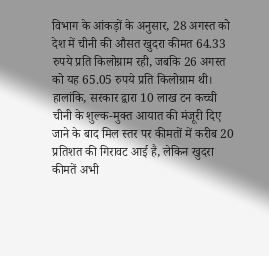विभाग के आंकड़ों के अनुसार, 28 अगस्त को देश में चीनी की औसत खुदरा कीमत 64.33 रुपये प्रति किलोग्राम रही, जबकि 26 अगस्त को यह 65.05 रुपये प्रति किलोग्राम थी। हालांकि, सरकार द्वारा 10 लाख टन कच्ची चीनी के शुल्क-मुक्त आयात की मंजूरी दिए जाने के बाद मिल स्तर पर कीमतों में करीब 20 प्रतिशत की गिरावट आई है, लेकिन खुदरा कीमतें अभी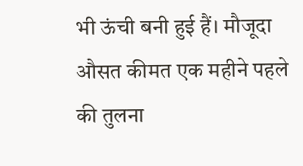भी ऊंची बनी हुई हैं। मौजूदा औसत कीमत एक महीने पहले की तुलना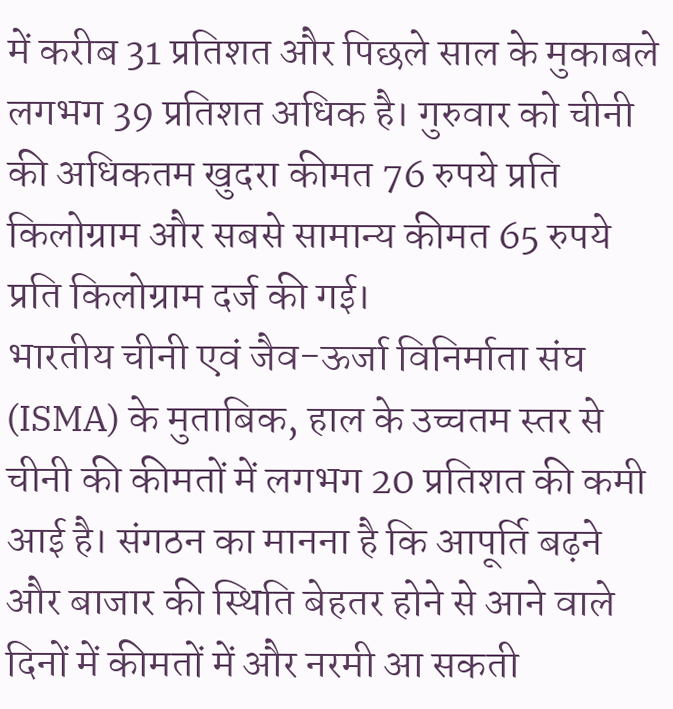में करीब 31 प्रतिशत और पिछले साल के मुकाबले लगभग 39 प्रतिशत अधिक है। गुरुवार को चीनी की अधिकतम खुदरा कीमत 76 रुपये प्रति किलोग्राम और सबसे सामान्य कीमत 65 रुपये प्रति किलोग्राम दर्ज की गई।
भारतीय चीनी एवं जैव-ऊर्जा विनिर्माता संघ (ISMA) के मुताबिक, हाल के उच्चतम स्तर से चीनी की कीमतों में लगभग 20 प्रतिशत की कमी आई है। संगठन का मानना है कि आपूर्ति बढ़ने और बाजार की स्थिति बेहतर होने से आने वाले दिनों में कीमतों में और नरमी आ सकती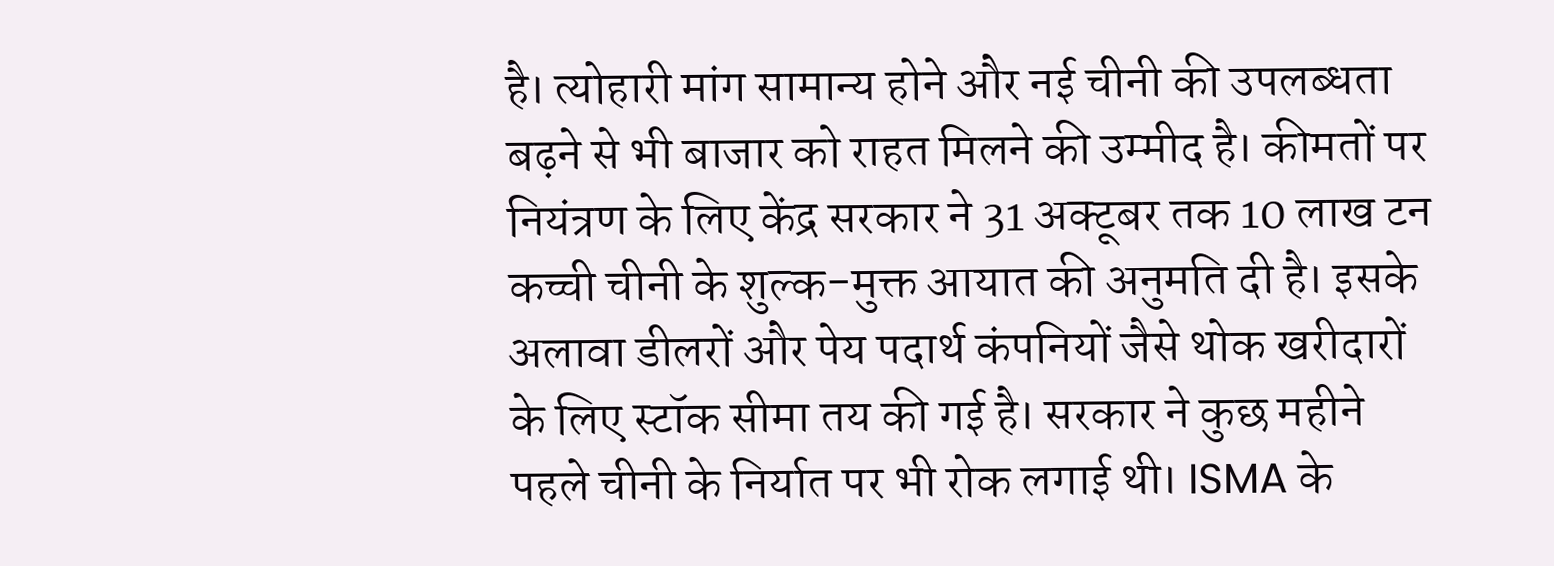है। त्योहारी मांग सामान्य होने और नई चीनी की उपलब्धता बढ़ने से भी बाजार को राहत मिलने की उम्मीद है। कीमतों पर नियंत्रण के लिए केंद्र सरकार ने 31 अक्टूबर तक 10 लाख टन कच्ची चीनी के शुल्क-मुक्त आयात की अनुमति दी है। इसके अलावा डीलरों और पेय पदार्थ कंपनियों जैसे थोक खरीदारों के लिए स्टॉक सीमा तय की गई है। सरकार ने कुछ महीने पहले चीनी के निर्यात पर भी रोक लगाई थी। ISMA के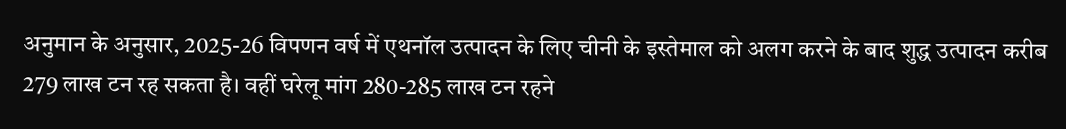अनुमान के अनुसार, 2025-26 विपणन वर्ष में एथनॉल उत्पादन के लिए चीनी के इस्तेमाल को अलग करने के बाद शुद्ध उत्पादन करीब 279 लाख टन रह सकता है। वहीं घरेलू मांग 280-285 लाख टन रहने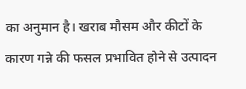का अनुमान है। खराब मौसम और कीटों के कारण गन्ने की फसल प्रभावित होने से उत्पादन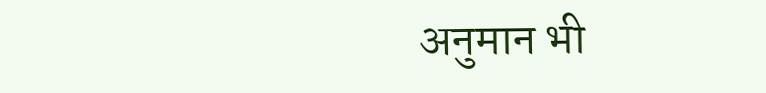अनुमान भी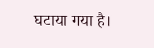घटाया गया है।